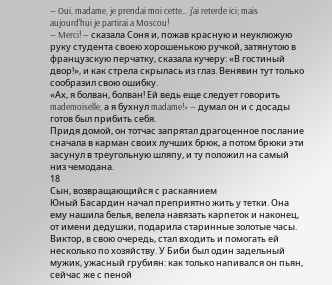— Oui, madame, je prendai moi cette… j'ai reterde ici; mais aujourd'hui je partirai a Moscou!
— Merci! — сказала Соня и, пожав красную и неуклюжую руку студента своею хорошенькою ручкой, затянутою в французскую перчатку, сказала кучеру: «В гостиный двор!», и как стрела скрылась из глаз. Венявин тут только сообразил свою ошибку.
«Ах, я болван, болван! Ей ведь еще следует говорить mademoiselle, а я бухнул madame!» — думал он и с досады готов был прибить себя.
Придя домой, он тотчас запрятал драгоценное послание сначала в карман своих лучших брюк, а потом брюки эти засунул в треугольную шляпу, и ту положил на самый низ чемодана.
18
Сын, возвращающийся с раскаянием
Юный Басардин начал преприятно жить у тетки. Она ему нашила белья, велела навязать карпеток и наконец, от имени дедушки, подарила старинные золотые часы. Виктор, в свою очередь, стал входить и помогать ей несколько по хозяйству. У Биби был один задельный мужик, ужасный грубиян: как только напивался он пьян, сейчас же с пеной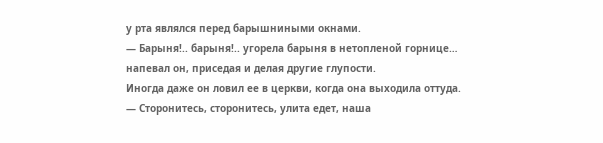у рта являлся перед барышниными окнами.
— Барыня!.. барыня!.. угорела барыня в нетопленой горнице… напевал он, приседая и делая другие глупости.
Иногда даже он ловил ее в церкви, когда она выходила оттуда.
— Сторонитесь, сторонитесь, улита едет, наша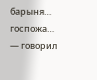барыня… госпожа… — говорил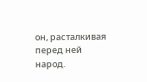он, расталкивая перед ней народ.